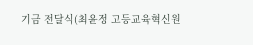기금 전달식(최윤정 고등교육혁신원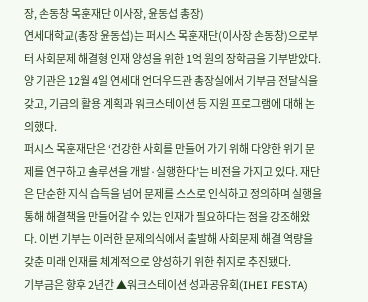장, 손동창 목훈재단 이사장, 윤동섭 총장)
연세대학교(총장 윤동섭)는 퍼시스 목훈재단(이사장 손동창)으로부터 사회문제 해결형 인재 양성을 위한 1억 원의 장학금을 기부받았다. 양 기관은 12월 4일 연세대 언더우드관 총장실에서 기부금 전달식을 갖고, 기금의 활용 계획과 워크스테이션 등 지원 프로그램에 대해 논의했다.
퍼시스 목훈재단은 ‘건강한 사회를 만들어 가기 위해 다양한 위기 문제를 연구하고 솔루션을 개발·실행한다’는 비전을 가지고 있다. 재단은 단순한 지식 습득을 넘어 문제를 스스로 인식하고 정의하며 실행을 통해 해결책을 만들어갈 수 있는 인재가 필요하다는 점을 강조해왔다. 이번 기부는 이러한 문제의식에서 출발해 사회문제 해결 역량을 갖춘 미래 인재를 체계적으로 양성하기 위한 취지로 추진됐다.
기부금은 향후 2년간 ▲워크스테이션 성과공유회(IHEI FESTA)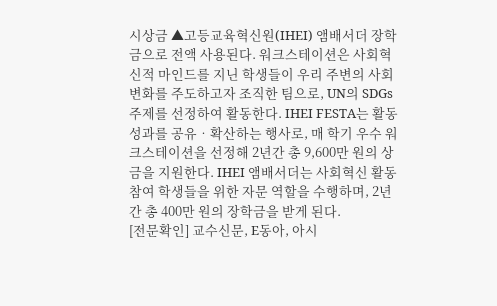시상금 ▲고등교육혁신원(IHEI) 앰배서더 장학금으로 전액 사용된다. 워크스테이션은 사회혁신적 마인드를 지닌 학생들이 우리 주변의 사회 변화를 주도하고자 조직한 팀으로, UN의 SDGs 주제를 선정하여 활동한다. IHEI FESTA는 활동 성과를 공유‧확산하는 행사로, 매 학기 우수 워크스테이션을 선정해 2년간 총 9,600만 원의 상금을 지원한다. IHEI 앰배서더는 사회혁신 활동 참여 학생들을 위한 자문 역할을 수행하며, 2년간 총 400만 원의 장학금을 받게 된다.
[전문확인] 교수신문, E동아, 아시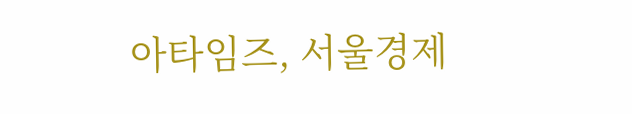아타임즈, 서울경제